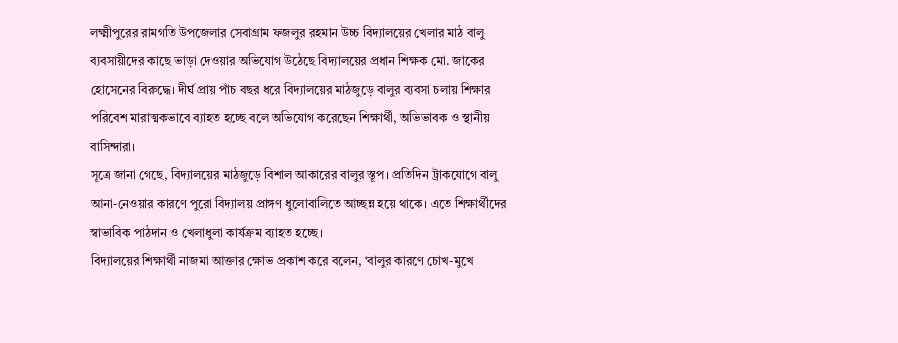লক্ষ্মীপুরের রামগতি উপজেলার সেবাগ্রাম ফজলুর রহমান উচ্চ বিদ্যালয়ের খেলার মাঠ বালু ব্যবসায়ীদের কাছে ভাড়া দেওয়ার অভিযোগ উঠেছে বিদ্যালয়ের প্রধান শিক্ষক মো. জাকের হোসেনের বিরুদ্ধে। দীর্ঘ প্রায় পাঁচ বছর ধরে বিদ্যালয়ের মাঠজুড়ে বালুর ব্যবসা চলায় শিক্ষার পরিবেশ মারাত্মকভাবে ব্যাহত হচ্ছে বলে অভিযোগ করেছেন শিক্ষার্থী, অভিভাবক ও স্থানীয় বাসিন্দারা।
সূত্রে জানা গেছে, বিদ্যালয়ের মাঠজুড়ে বিশাল আকারের বালুর স্তূপ। প্রতিদিন ট্রাকযোগে বালু আনা-নেওয়ার কারণে পুরো বিদ্যালয় প্রাঙ্গণ ধুলোবালিতে আচ্ছন্ন হয়ে থাকে। এতে শিক্ষার্থীদের স্বাভাবিক পাঠদান ও খেলাধুলা কার্যক্রম ব্যাহত হচ্ছে।
বিদ্যালয়ের শিক্ষার্থী নাজমা আক্তার ক্ষোভ প্রকাশ করে বলেন, ‘বালুর কারণে চোখ-মুখে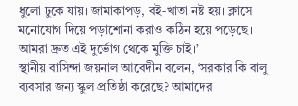ধুলো ঢুকে যায়। জামাকাপড়, বই-খাতা নষ্ট হয়। ক্লাসে মনোযোগ দিয়ে পড়াশোনা করাও কঠিন হয়ে পড়েছে। আমরা দ্রুত এই দুর্ভোগ থেকে মুক্তি চাই।’
স্থানীয় বাসিন্দা জয়নাল আবেদীন বলেন, ‘সরকার কি বালু ব্যবসার জন্য স্কুল প্রতিষ্ঠা করেছে? আমাদের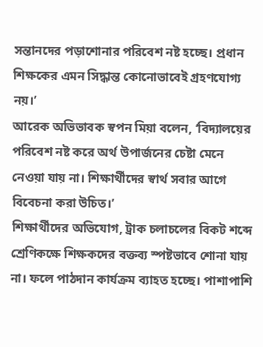সন্তানদের পড়াশোনার পরিবেশ নষ্ট হচ্ছে। প্রধান শিক্ষকের এমন সিদ্ধান্ত কোনোভাবেই গ্রহণযোগ্য নয়।’
আরেক অভিভাবক স্বপন মিয়া বলেন, ‘বিদ্যালয়ের পরিবেশ নষ্ট করে অর্থ উপার্জনের চেষ্টা মেনে নেওয়া যায় না। শিক্ষার্থীদের স্বার্থ সবার আগে বিবেচনা করা উচিত।’
শিক্ষার্থীদের অভিযোগ, ট্রাক চলাচলের বিকট শব্দে শ্রেণিকক্ষে শিক্ষকদের বক্তব্য স্পষ্টভাবে শোনা যায় না। ফলে পাঠদান কার্যক্রম ব্যাহত হচ্ছে। পাশাপাশি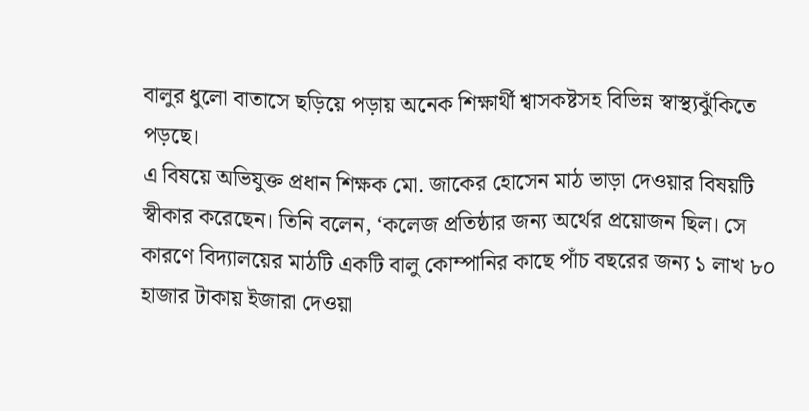বালুর ধুলো বাতাসে ছড়িয়ে পড়ায় অনেক শিক্ষার্থী শ্বাসকষ্টসহ বিভিন্ন স্বাস্থ্যঝুঁকিতে পড়ছে।
এ বিষয়ে অভিযুক্ত প্রধান শিক্ষক মো. জাকের হোসেন মাঠ ভাড়া দেওয়ার বিষয়টি স্বীকার করেছেন। তিনি বলেন, ‘কলেজ প্রতিষ্ঠার জন্য অর্থের প্রয়োজন ছিল। সে কারণে বিদ্যালয়ের মাঠটি একটি বালু কোম্পানির কাছে পাঁচ বছরের জন্য ১ লাখ ৮০ হাজার টাকায় ইজারা দেওয়া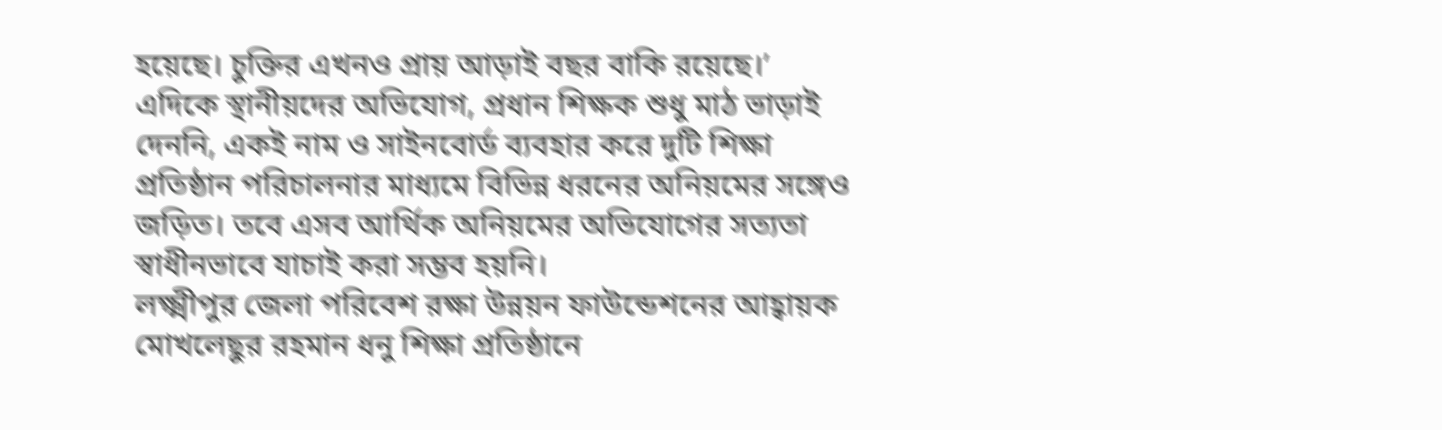হয়েছে। চুক্তির এখনও প্রায় আড়াই বছর বাকি রয়েছে।’
এদিকে স্থানীয়দের অভিযোগ, প্রধান শিক্ষক শুধু মাঠ ভাড়াই দেননি, একই নাম ও সাইনবোর্ড ব্যবহার করে দুটি শিক্ষা প্রতিষ্ঠান পরিচালনার মাধ্যমে বিভিন্ন ধরনের অনিয়মের সঙ্গেও জড়িত। তবে এসব আর্থিক অনিয়মের অভিযোগের সত্যতা স্বাধীনভাবে যাচাই করা সম্ভব হয়নি।
লক্ষ্মীপুর জেলা পরিবেশ রক্ষা উন্নয়ন ফাউন্ডেশনের আহ্বায়ক মোখলেছুর রহমান ধনু শিক্ষা প্রতিষ্ঠানে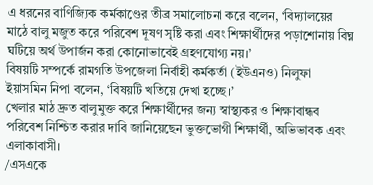এ ধরনের বাণিজ্যিক কর্মকাণ্ডের তীব্র সমালোচনা করে বলেন, ‘বিদ্যালয়ের মাঠে বালু মজুত করে পরিবেশ দূষণ সৃষ্টি করা এবং শিক্ষার্থীদের পড়াশোনায় বিঘ্ন ঘটিয়ে অর্থ উপার্জন করা কোনোভাবেই গ্রহণযোগ্য নয়।’
বিষয়টি সম্পর্কে রামগতি উপজেলা নির্বাহী কর্মকর্তা (ইউএনও) নিলুফা ইয়াসমিন নিপা বলেন, ‘বিষয়টি খতিয়ে দেখা হচ্ছে।’
খেলার মাঠ দ্রুত বালুমুক্ত করে শিক্ষার্থীদের জন্য স্বাস্থ্যকর ও শিক্ষাবান্ধব পরিবেশ নিশ্চিত করার দাবি জানিয়েছেন ভুক্তভোগী শিক্ষার্থী, অভিভাবক এবং এলাকাবাসী।
/এসএকে